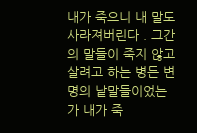내가 죽으니 내 말도 사라져버린다 . 그간의 말들이 죽지 않고 살려고 하는 병든 변명의 낱말들이었는가 내가 죽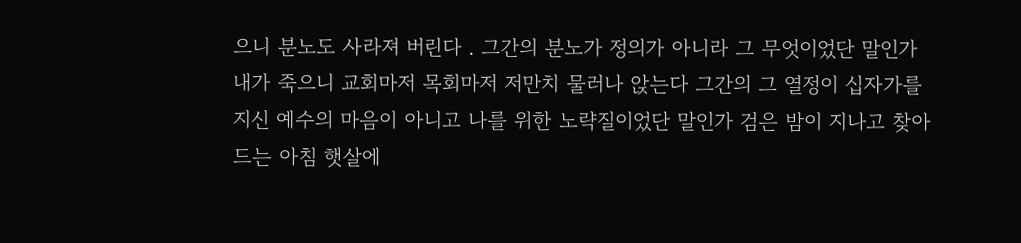으니 분노도 사라져 버린다 . 그간의 분노가 정의가 아니라 그 무엇이었단 말인가 내가 죽으니 교회마저 목회마저 저만치 물러나 앉는다 그간의 그 열정이 십자가를 지신 예수의 마음이 아니고 나를 위한 노략질이었단 말인가 검은 밤이 지나고 찾아 드는 아침 햇살에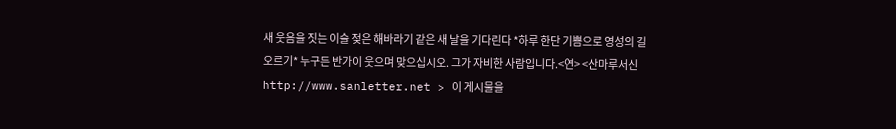새 웃음을 짓는 이슬 젖은 해바라기 같은 새 날을 기다린다 *하루 한단 기쁨으로 영성의 길 오르기* 누구든 반가이 웃으며 맞으십시오. 그가 자비한 사람입니다.<연> <산마루서신 http://www.sanletter.net > 이 게시물을